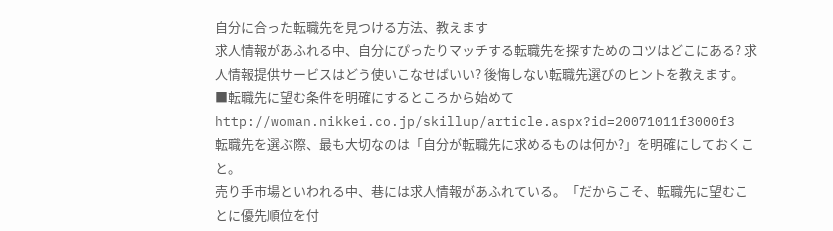自分に合った転職先を見つける方法、教えます
求人情報があふれる中、自分にぴったりマッチする転職先を探すためのコツはどこにある? 求人情報提供サービスはどう使いこなせばいい? 後悔しない転職先選びのヒントを教えます。
■転職先に望む条件を明確にするところから始めて
http://woman.nikkei.co.jp/skillup/article.aspx?id=20071011f3000f3
転職先を選ぶ際、最も大切なのは「自分が転職先に求めるものは何か?」を明確にしておくこと。
売り手市場といわれる中、巷には求人情報があふれている。「だからこそ、転職先に望むことに優先順位を付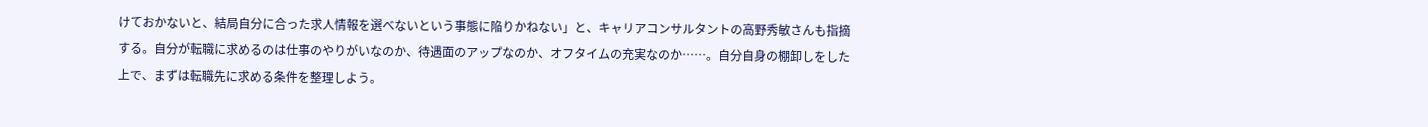けておかないと、結局自分に合った求人情報を選べないという事態に陥りかねない」と、キャリアコンサルタントの高野秀敏さんも指摘する。自分が転職に求めるのは仕事のやりがいなのか、待遇面のアップなのか、オフタイムの充実なのか……。自分自身の棚卸しをした上で、まずは転職先に求める条件を整理しよう。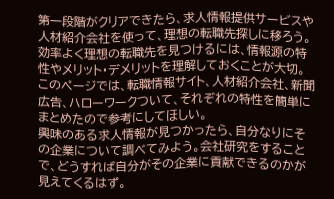第一段階がクリアできたら、求人情報提供サービスや人材紹介会社を使って、理想の転職先探しに移ろう。効率よく理想の転職先を見つけるには、情報源の特性やメリット・デメリットを理解しておくことが大切。このページでは、転職情報サイト、人材紹介会社、新聞広告、ハローワークついて、それぞれの特性を簡単にまとめたので参考にしてほしい。
興味のある求人情報が見つかったら、自分なりにその企業について調べてみよう。会社研究をすることで、どうすれば自分がその企業に貢献できるのかが見えてくるはず。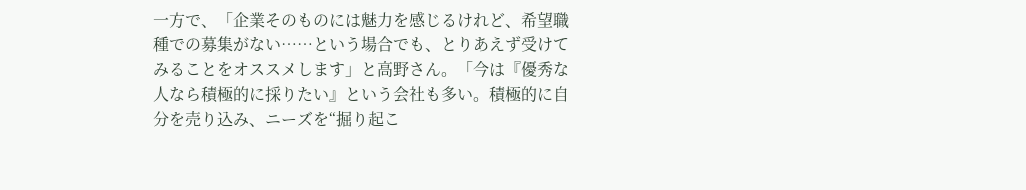一方で、「企業そのものには魅力を感じるけれど、希望職種での募集がない……という場合でも、とりあえず受けてみることをオススメします」と高野さん。「今は『優秀な人なら積極的に採りたい』という会社も多い。積極的に自分を売り込み、ニーズを“掘り起こ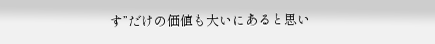す”だけの価値も大いにあると思い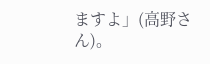ますよ」(高野さん)。